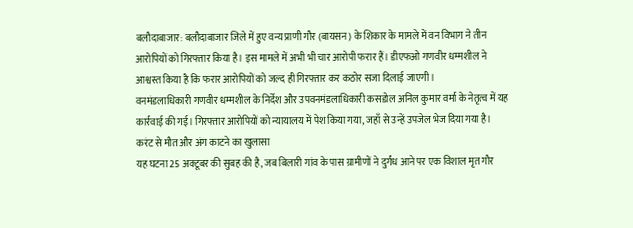बलौदाबाजार: बलौदाबाजार जिले में हुए वन्य प्राणी गौर (बायसन) के शिकार के मामले में वन विभाग ने तीन आरोपियों को गिरफ्तार किया है। इस मामले में अभी भी चार आरोपी फरार हैं। डीएफओ गणवीर धम्मशील ने आश्वस्त किया है कि फरार आरोपियों को जल्द ही गिरफ्तार कर कठोर सजा दिलाई जाएगी।
वनमंडलाधिकारी गणवीर धम्मशील के निर्देश और उपवनमंडलाधिकारी कसडोल अनिल कुमार वर्मा के नेतृत्व में यह कार्रवाई की गई। गिरफ्तार आरोपियों को न्यायालय में पेश किया गया, जहाँ से उन्हें उपजेल भेज दिया गया है।
करंट से मौत और अंग काटने का खुलासा
यह घटना 25 अक्टूबर की सुबह की है, जब बिलारी गांव के पास ग्रामीणों ने दुर्गंध आने पर एक विशाल मृत गौर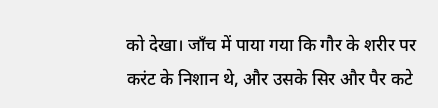को देखा। जाँच में पाया गया कि गौर के शरीर पर करंट के निशान थे, और उसके सिर और पैर कटे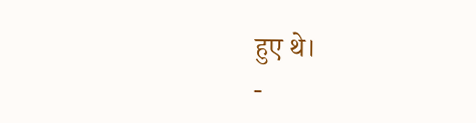हुए थे।
-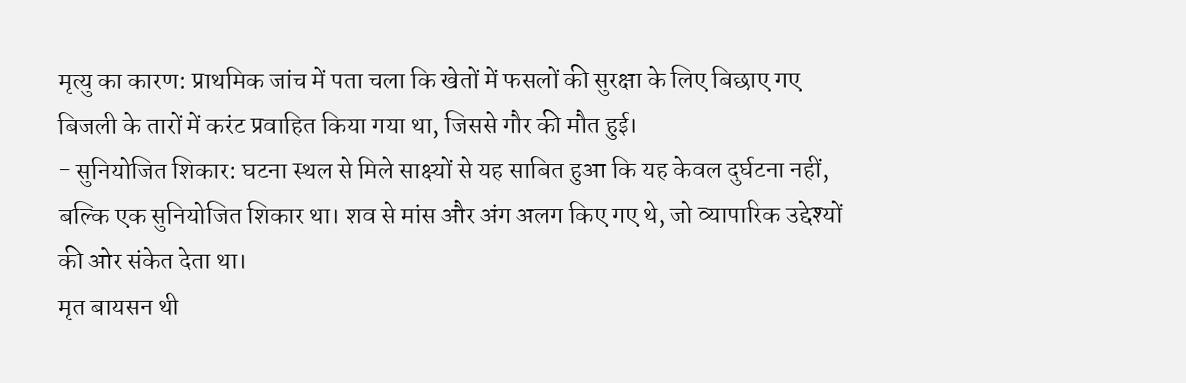मृत्यु का कारण: प्राथमिक जांच में पता चला कि खेतों में फसलों की सुरक्षा के लिए बिछाए गए बिजली के तारों में करंट प्रवाहित किया गया था, जिससे गौर की मौत हुई।
- सुनियोजित शिकार: घटना स्थल से मिले साक्ष्यों से यह साबित हुआ कि यह केवल दुर्घटना नहीं, बल्कि एक सुनियोजित शिकार था। शव से मांस और अंग अलग किए गए थे, जो व्यापारिक उद्देश्यों की ओर संकेत देता था।
मृत बायसन थी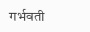गर्भवती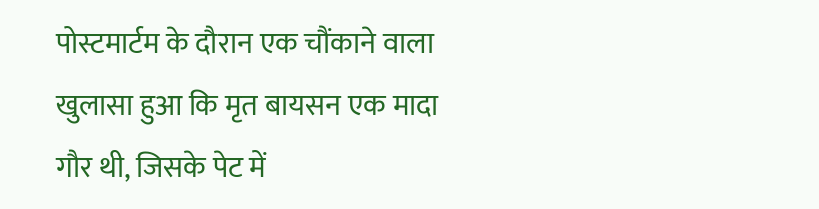पोस्टमार्टम के दौरान एक चौंकाने वाला खुलासा हुआ कि मृत बायसन एक मादा गौर थी, जिसके पेट में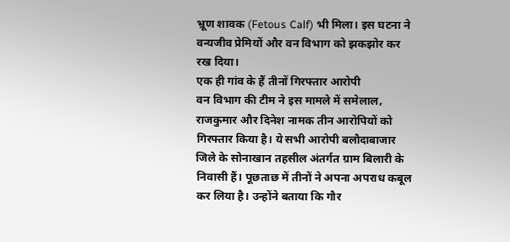भ्रूण शावक (Fetous Calf) भी मिला। इस घटना ने वन्यजीव प्रेमियों और वन विभाग को झकझोर कर रख दिया।
एक ही गांव के हैं तीनों गिरफ्तार आरोपी
वन विभाग की टीम ने इस मामले में समेलाल, राजकुमार और दिनेश नामक तीन आरोपियों को गिरफ्तार किया है। ये सभी आरोपी बलौदाबाजार जिले के सोनाखान तहसील अंतर्गत ग्राम बिलारी के निवासी हैं। पूछताछ में तीनों ने अपना अपराध कबूल कर लिया है। उन्होंने बताया कि गौर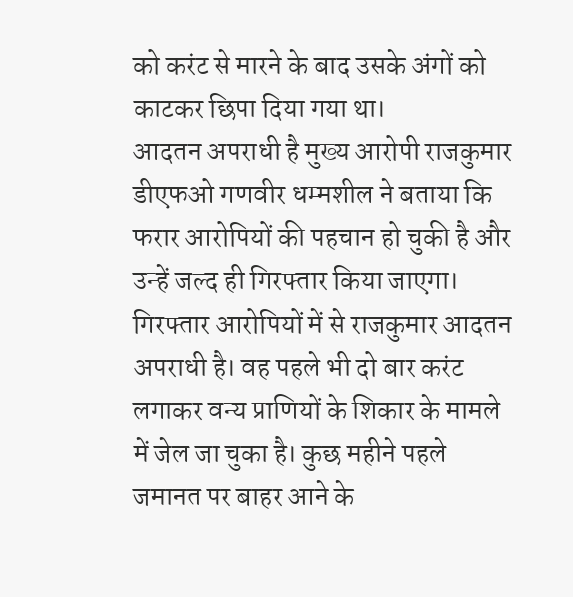को करंट से मारने के बाद उसके अंगों को काटकर छिपा दिया गया था।
आदतन अपराधी है मुख्य आरोपी राजकुमार
डीएफओ गणवीर धम्मशील ने बताया कि फरार आरोपियों की पहचान हो चुकी है और उन्हें जल्द ही गिरफ्तार किया जाएगा। गिरफ्तार आरोपियों में से राजकुमार आदतन अपराधी है। वह पहले भी दो बार करंट लगाकर वन्य प्राणियों के शिकार के मामले में जेल जा चुका है। कुछ महीने पहले जमानत पर बाहर आने के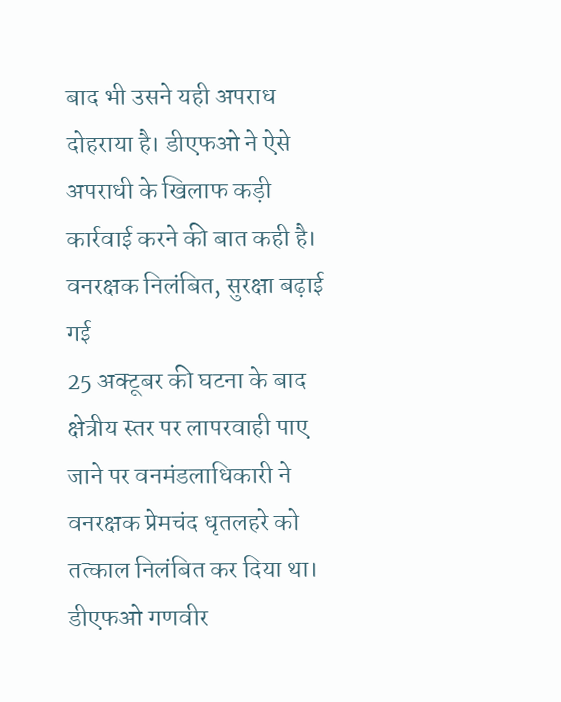बाद भी उसने यही अपराध दोहराया है। डीएफओ ने ऐसे अपराधी के खिलाफ कड़ी कार्रवाई करने की बात कही है।
वनरक्षक निलंबित, सुरक्षा बढ़ाई गई
25 अक्टूबर की घटना के बाद क्षेत्रीय स्तर पर लापरवाही पाए जाने पर वनमंडलाधिकारी ने वनरक्षक प्रेमचंद धृतलहरे को तत्काल निलंबित कर दिया था।
डीएफओ गणवीर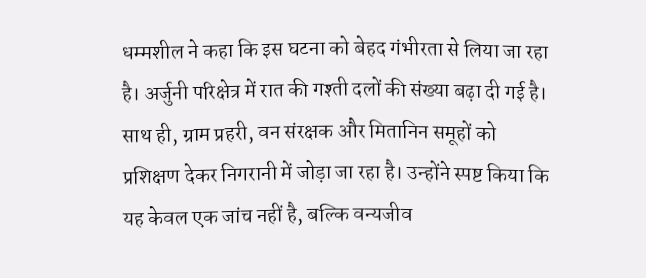धम्मशील ने कहा कि इस घटना को बेहद गंभीरता से लिया जा रहा है। अर्जुनी परिक्षेत्र में रात की गश्ती दलों की संख्या बढ़ा दी गई है। साथ ही, ग्राम प्रहरी, वन संरक्षक और मितानिन समूहों को प्रशिक्षण देकर निगरानी में जोड़ा जा रहा है। उन्होंने स्पष्ट किया कि यह केवल एक जांच नहीं है, बल्कि वन्यजीव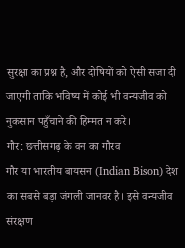सुरक्षा का प्रश्न है, और दोषियों को ऐसी सजा दी जाएगी ताकि भविष्य में कोई भी वन्यजीव को नुकसान पहुँचाने की हिम्मत न करे।
गौर: छत्तीसगढ़ के वन का गौरव
गौर या भारतीय बायसन (Indian Bison) देश का सबसे बड़ा जंगली जानवर है। इसे वन्यजीव संरक्षण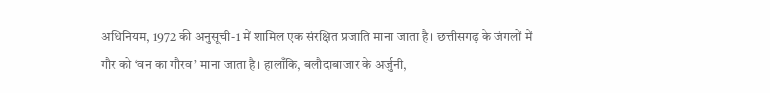अधिनियम, 1972 की अनुसूची-1 में शामिल एक संरक्षित प्रजाति माना जाता है। छत्तीसगढ़ के जंगलों में गौर को ‘वन का गौरव’ माना जाता है। हालाँकि, बलौदाबाजार के अर्जुनी,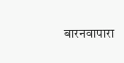बारनवापारा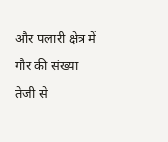और पलारी क्षेत्र में गौर की संख्या तेजी से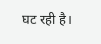घट रही है।